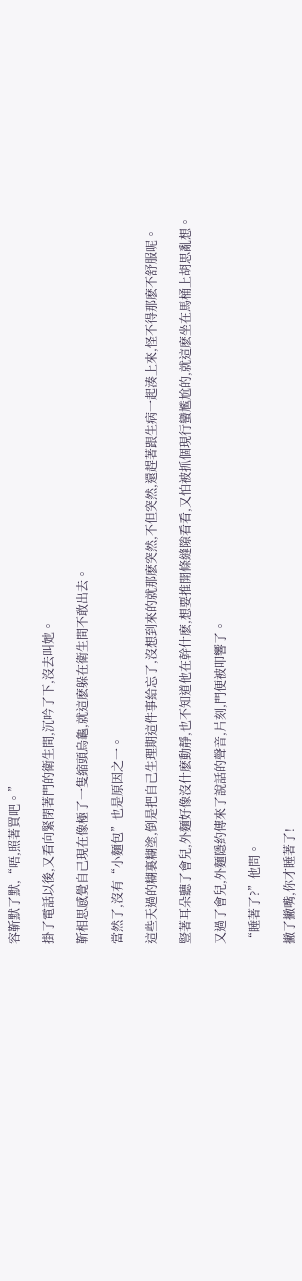容靳默了默,“唔,照著買吧。”

掛了電話以後,又看向緊閉著門的衛生間,沉吟了下,沒去叫她。

靳相思感覺自己現在像極了一隻縮頭烏龜,就這麽躲在衛生間不敢出去。

當然了,沒有“小麵包”也是原因之一。

這些天過的糊裏糊塗,倒是把自己生理期這件事給忘了,沒想到來的就那麽突然,不但突然,還趕著跟生病一起湊上來,怪不得那麽不舒服呢。

豎著耳朵聽了會兒,外麵好像沒什麽動靜,也不知道他在幹什麽,想要推開條縫隙看看,又怕被抓個現行蠻尷尬的,就這麽坐在馬桶上胡思亂想。

又過了會兒,外麵隱約傳來了說話的聲音,片刻,門便被叩響了。

“睡著了?”他問。

撇了撇嘴,你才睡著了!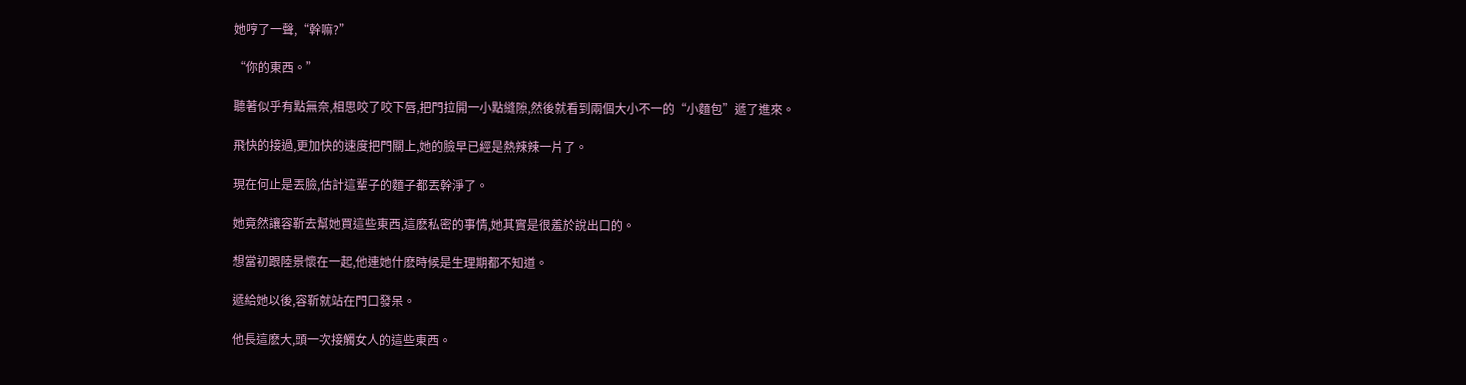她哼了一聲,“幹嘛?”

“你的東西。”

聽著似乎有點無奈,相思咬了咬下唇,把門拉開一小點縫隙,然後就看到兩個大小不一的“小麵包”遞了進來。

飛快的接過,更加快的速度把門關上,她的臉早已經是熱辣辣一片了。

現在何止是丟臉,估計這輩子的麵子都丟幹淨了。

她竟然讓容靳去幫她買這些東西,這麽私密的事情,她其實是很羞於說出口的。

想當初跟陸景懷在一起,他連她什麽時候是生理期都不知道。

遞給她以後,容靳就站在門口發呆。

他長這麽大,頭一次接觸女人的這些東西。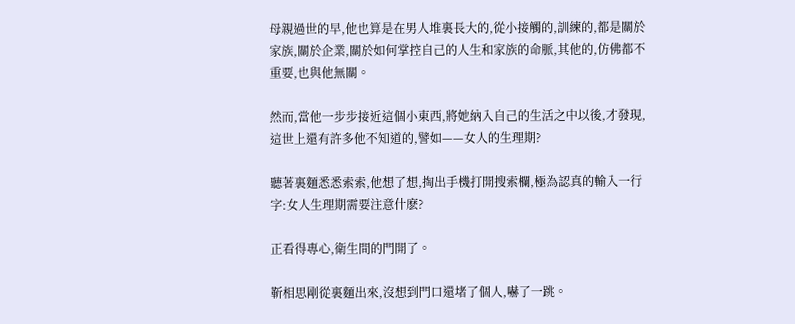母親過世的早,他也算是在男人堆裏長大的,從小接觸的,訓練的,都是關於家族,關於企業,關於如何掌控自己的人生和家族的命脈,其他的,仿佛都不重要,也與他無關。

然而,當他一步步接近這個小東西,將她納入自己的生活之中以後,才發現,這世上還有許多他不知道的,譬如——女人的生理期?

聽著裏麵悉悉索索,他想了想,掏出手機打開搜索欄,極為認真的輸入一行字:女人生理期需要注意什麽?

正看得專心,衛生間的門開了。

靳相思剛從裏麵出來,沒想到門口還堵了個人,嚇了一跳。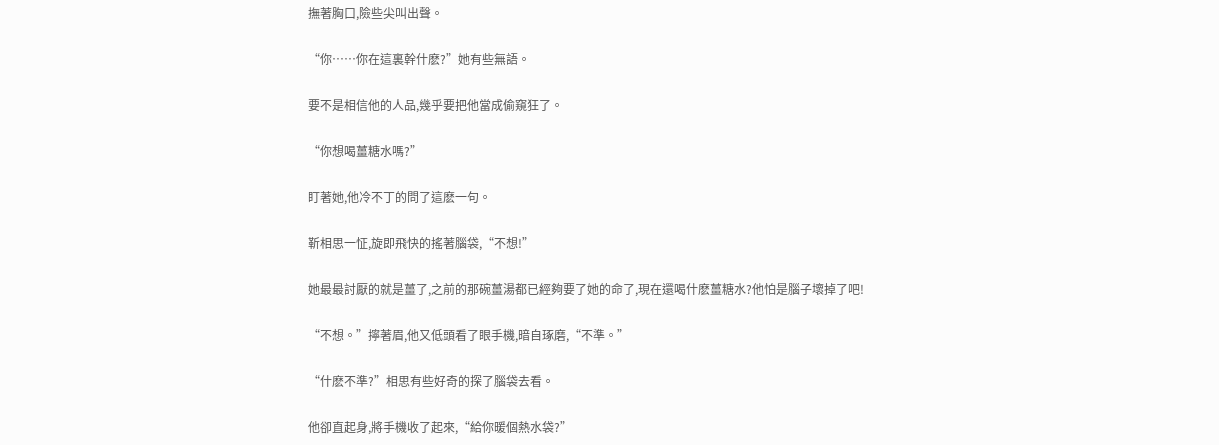撫著胸口,險些尖叫出聲。

“你……你在這裏幹什麽?”她有些無語。

要不是相信他的人品,幾乎要把他當成偷窺狂了。

“你想喝薑糖水嗎?”

盯著她,他冷不丁的問了這麽一句。

靳相思一怔,旋即飛快的搖著腦袋,“不想!”

她最最討厭的就是薑了,之前的那碗薑湯都已經夠要了她的命了,現在還喝什麽薑糖水?他怕是腦子壞掉了吧!

“不想。”擰著眉,他又低頭看了眼手機,暗自琢磨,“不準。”

“什麽不準?”相思有些好奇的探了腦袋去看。

他卻直起身,將手機收了起來,“給你暖個熱水袋?”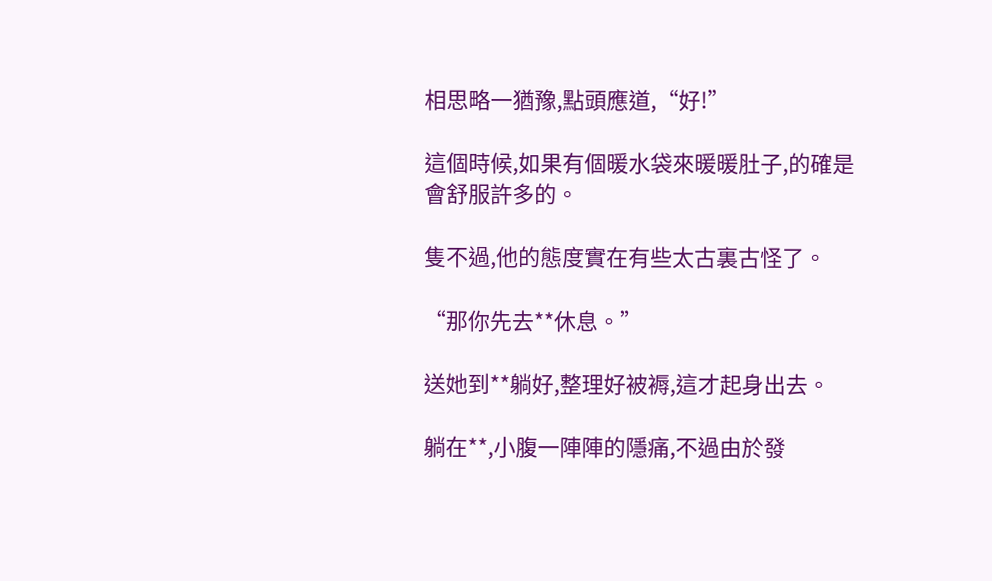相思略一猶豫,點頭應道,“好!”

這個時候,如果有個暖水袋來暖暖肚子,的確是會舒服許多的。

隻不過,他的態度實在有些太古裏古怪了。

“那你先去**休息。”

送她到**躺好,整理好被褥,這才起身出去。

躺在**,小腹一陣陣的隱痛,不過由於發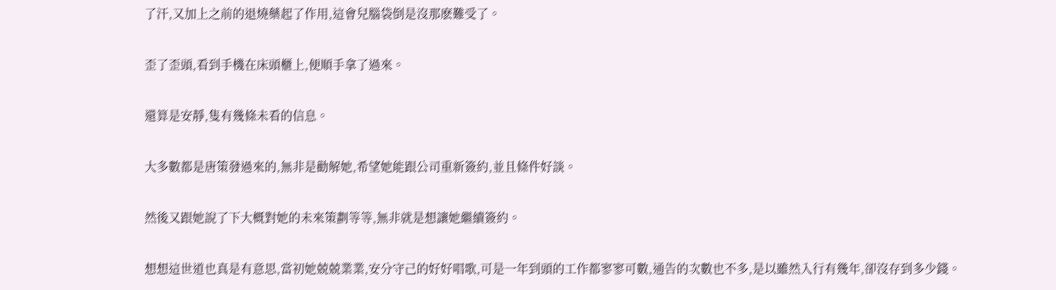了汗,又加上之前的退燒藥起了作用,這會兒腦袋倒是沒那麽難受了。

歪了歪頭,看到手機在床頭櫃上,便順手拿了過來。

還算是安靜,隻有幾條未看的信息。

大多數都是唐策發過來的,無非是勸解她,希望她能跟公司重新簽約,並且條件好談。

然後又跟她說了下大概對她的未來策劃等等,無非就是想讓她繼續簽約。

想想這世道也真是有意思,當初她兢兢業業,安分守己的好好唱歌,可是一年到頭的工作都寥寥可數,通告的次數也不多,是以雖然入行有幾年,卻沒存到多少錢。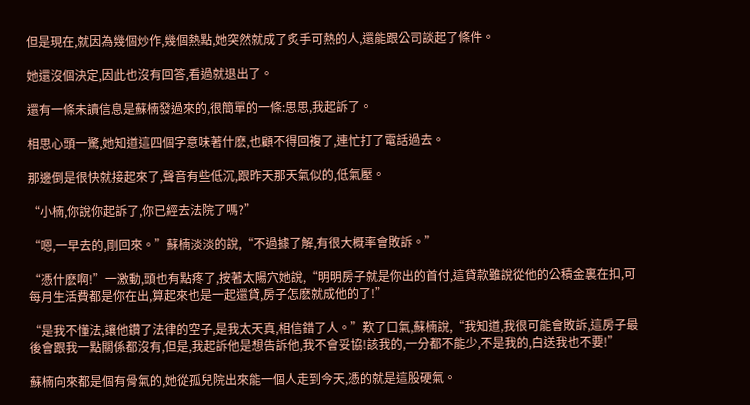但是現在,就因為幾個炒作,幾個熱點,她突然就成了炙手可熱的人,還能跟公司談起了條件。

她還沒個決定,因此也沒有回答,看過就退出了。

還有一條未讀信息是蘇楠發過來的,很簡單的一條:思思,我起訴了。

相思心頭一驚,她知道這四個字意味著什麽,也顧不得回複了,連忙打了電話過去。

那邊倒是很快就接起來了,聲音有些低沉,跟昨天那天氣似的,低氣壓。

“小楠,你說你起訴了,你已經去法院了嗎?”

“嗯,一早去的,剛回來。”蘇楠淡淡的說,“不過據了解,有很大概率會敗訴。”

“憑什麽啊!”一激動,頭也有點疼了,按著太陽穴她說,“明明房子就是你出的首付,這貸款雖說從他的公積金裏在扣,可每月生活費都是你在出,算起來也是一起還貸,房子怎麽就成他的了!”

“是我不懂法,讓他鑽了法律的空子,是我太天真,相信錯了人。”歎了口氣,蘇楠說,“我知道,我很可能會敗訴,這房子最後會跟我一點關係都沒有,但是,我起訴他是想告訴他,我不會妥協!該我的,一分都不能少,不是我的,白送我也不要!”

蘇楠向來都是個有骨氣的,她從孤兒院出來能一個人走到今天,憑的就是這股硬氣。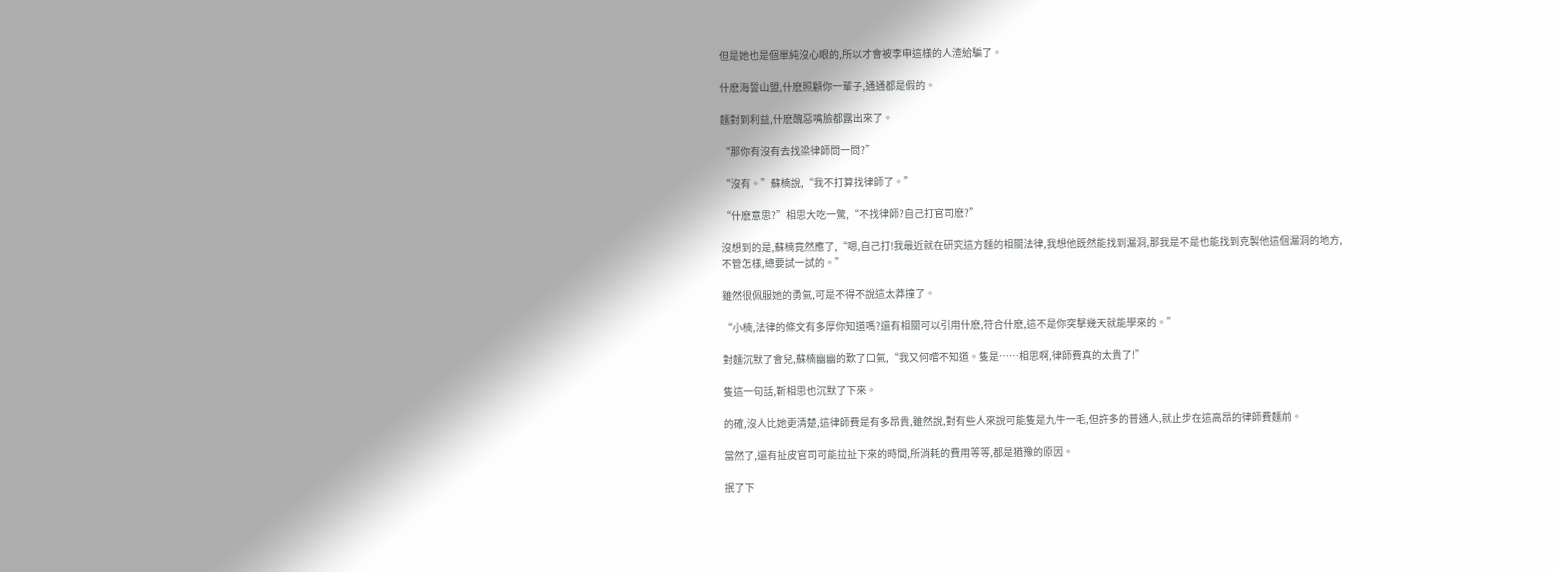但是她也是個單純沒心眼的,所以才會被李申這樣的人渣給騙了。

什麽海誓山盟,什麽照顧你一輩子,通通都是假的。

麵對到利益,什麽醜惡嘴臉都露出來了。

“那你有沒有去找梁律師問一問?”

“沒有。”蘇楠說,“我不打算找律師了。”

“什麽意思?”相思大吃一驚,“不找律師?自己打官司麽?”

沒想到的是,蘇楠竟然應了,“嗯,自己打!我最近就在研究這方麵的相關法律,我想他既然能找到漏洞,那我是不是也能找到克製他這個漏洞的地方,不管怎樣,總要試一試的。”

雖然很佩服她的勇氣,可是不得不說這太莽撞了。

“小楠,法律的條文有多厚你知道嗎?還有相關可以引用什麽,符合什麽,這不是你突擊幾天就能學來的。”

對麵沉默了會兒,蘇楠幽幽的歎了口氣,“我又何嚐不知道。隻是……相思啊,律師費真的太貴了!”

隻這一句話,靳相思也沉默了下來。

的確,沒人比她更清楚,這律師費是有多昂貴,雖然說,對有些人來說可能隻是九牛一毛,但許多的普通人,就止步在這高昂的律師費麵前。

當然了,還有扯皮官司可能拉扯下來的時間,所消耗的費用等等,都是猶豫的原因。

抿了下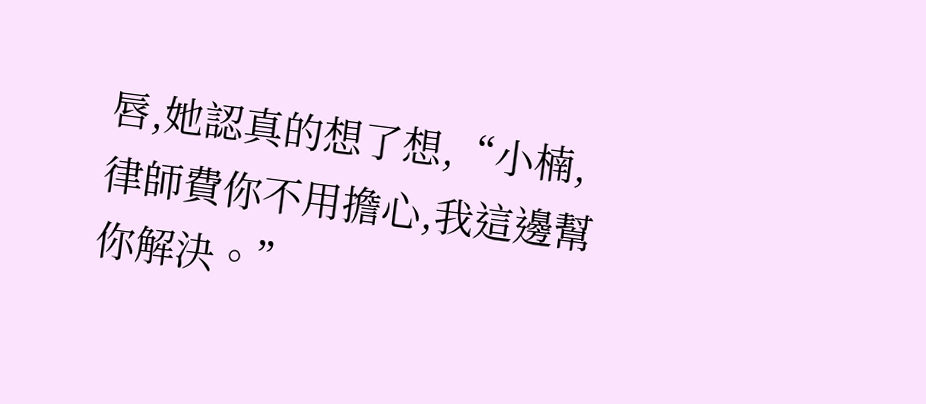唇,她認真的想了想,“小楠,律師費你不用擔心,我這邊幫你解決。”